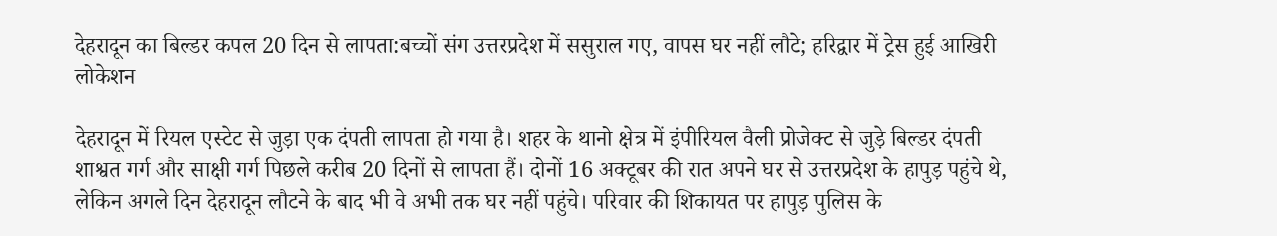देहरादून का बिल्डर कपल 20 दिन से लापता:बच्चों संग उत्तरप्रदेश में ससुराल गए, वापस घर नहीं लौटे; हरिद्वार में ट्रेस हुई आखिरी लोकेशन

देहरादून में रियल एस्टेट से जुड़ा एक दंपती लापता हो गया है। शहर के थानो क्षेत्र में इंपीरियल वैली प्रोजेक्ट से जुड़े बिल्डर दंपती शाश्वत गर्ग और साक्षी गर्ग पिछले करीब 20 दिनों से लापता हैं। दोनों 16 अक्टूबर की रात अपने घर से उत्तरप्रदेश के हापुड़ पहुंचे थे, लेकिन अगले दिन देहरादून लौटने के बाद भी वे अभी तक घर नहीं पहुंचे। परिवार की शिकायत पर हापुड़ पुलिस के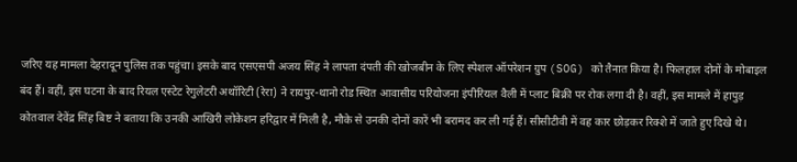जरिए यह मामला देहरादून पुलिस तक पहुंचा। इसके बाद एसएसपी अजय सिंह ने लापता दंपती की खोजबीन के लिए स्पेशल ऑपरेशन ग्रुप (SOG) को तैनात किया है। फिलहाल दोनों के मोबाइल बंद हैं। वहीं, इस घटना के बाद रियल एस्टेट रेगुलेटरी अथॉरिटी (रेरा) ने रायपुर-थानो रोड स्थित आवासीय परियोजना इंपीरियल वैली में प्लाट बिक्री पर रोक लगा दी है। वहीं, इस मामले में हापुड़ कोतवाल देवेंद्र सिंह बिष्ट ने बताया कि उनकी आखिरी लोकेशन हरिद्वार में मिली है, मौके से उनकी दोनों कारें भी बरामद कर ली गई हैं। सीसीटीवी में वह कार छोड़कर रिक्शे में जाते हुए दिखे थे।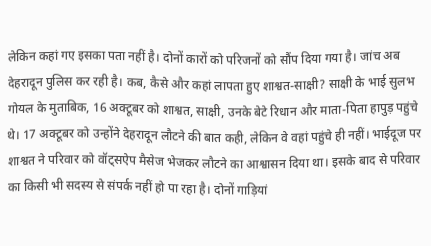लेकिन कहां गए इसका पता नहीं है। दोनों कारों को परिजनों को सौंप दिया गया है। जांच अब देहरादून पुलिस कर रही है। कब, कैसे और कहां लापता हुए शाश्वत-साक्षी? साक्षी के भाई सुलभ गोयल के मुताबिक, 16 अक्टूबर को शाश्वत, साक्षी, उनके बेटे रिधान और माता-पिता हापुड़ पहुंचे थे। 17 अक्टूबर को उन्होंने देहरादून लौटने की बात कही, लेकिन वे वहां पहुंचे ही नहीं। भाईदूज पर शाश्वत ने परिवार को वॉट्सऐप मैसेज भेजकर लौटने का आश्वासन दिया था। इसके बाद से परिवार का किसी भी सदस्य से संपर्क नहीं हो पा रहा है। दोनों गाड़ियां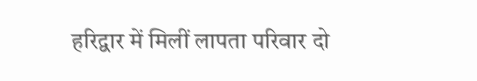हरिद्वार में मिलीं लापता परिवार दो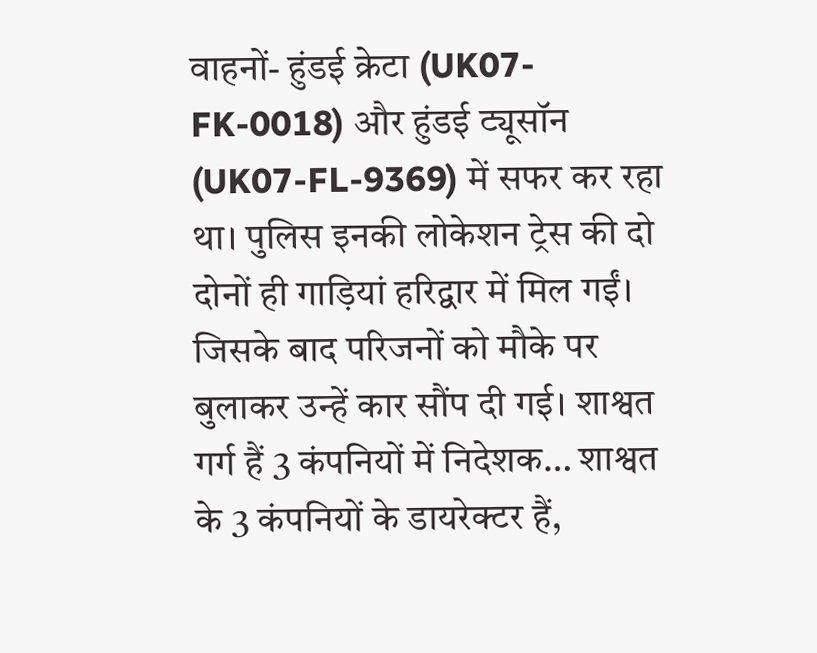वाहनों- हुंडई क्रेटा (UK07-FK-0018) और हुंडई ट्यूसॉन (UK07-FL-9369) में सफर कर रहा था। पुलिस इनकी लोकेशन ट्रेस की दो दोनों ही गाड़ियां हरिद्वार में मिल गईं। जिसके बाद परिजनों को मौके पर बुलाकर उन्हें कार सौंप दी गई। शाश्वत गर्ग हैं 3 कंपनियों में निदेशक… शाश्वत के 3 कंपनियों के डायरेक्टर हैं,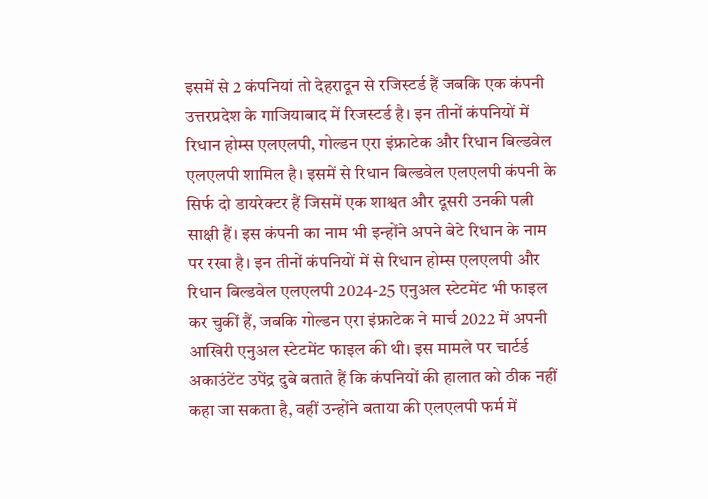इसमें से 2 कंपनियां तो देहरादून से रजिस्टर्ड हैं जबकि एक कंपनी उत्तरप्रदेश के गाजियाबाद में रिजस्टर्ड है। इन तीनों कंपनियों में रिधान होम्स एलएलपी, गोल्डन एरा इंफ्राटेक और रिधान बिल्डवेल एलएलपी शामिल है। इसमें से रिधान बिल्डवेल एलएलपी कंपनी के सिर्फ दो डायरेक्टर हैं जिसमें एक शाश्वत और दूसरी उनकी पत्नी साक्षी हैं। इस कंपनी का नाम भी इन्होंने अपने बेटे रिधान के नाम पर रखा है। इन तीनों कंपनियों में से रिधान होम्स एलएलपी और रिधान बिल्डवेल एलएलपी 2024-25 एनुअल स्टेटमेंट भी फाइल कर चुकीं हैं, जबकि गोल्डन एरा इंफ्राटेक ने मार्च 2022 में अपनी आखिरी एनुअल स्टेटमेंट फाइल की थी। इस मामले पर चार्टर्ड अकाउंटेंट उपेंद्र दुबे बताते हैं कि कंपनियों की हालात को ठीक नहीं कहा जा सकता है, वहीं उन्होंने बताया की एलएलपी फर्म में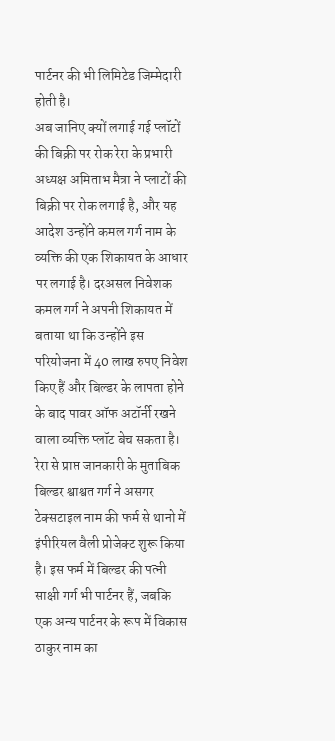पार्टनर की भी लिमिटेड जिम्मेदारी होती है।
अब जानिए क्यों लगाई गई प्लॉटों की बिक्री पर रोक रेरा के प्रभारी अध्यक्ष अमिताभ मैत्रा ने प्लाटों की बिक्री पर रोक लगाई है, और यह आदेश उन्होंने कमल गर्ग नाम के व्यक्ति की एक शिकायत के आधार पर लगाई है। दरअसल निवेशक कमल गर्ग ने अपनी शिकायत में बताया था कि उन्होंने इस परियोजना में 40 लाख रुपए निवेश किए हैं और बिल्डर के लापता होने के बाद पावर ऑफ अटॉर्नी रखने वाला व्यक्ति प्लॉट बेच सकता है। रेरा से प्राप्त जानकारी के मुताबिक बिल्डर श्वाश्वत गर्ग ने असगर टेक्सटाइल नाम की फर्म से थानो में इंपीरियल वैली प्रोजेक्ट शुरू किया है। इस फर्म में बिल्डर की पत्नी साक्षी गर्ग भी पार्टनर हैं, जबकि एक अन्य पार्टनर के रूप में विकास ठाकुर नाम का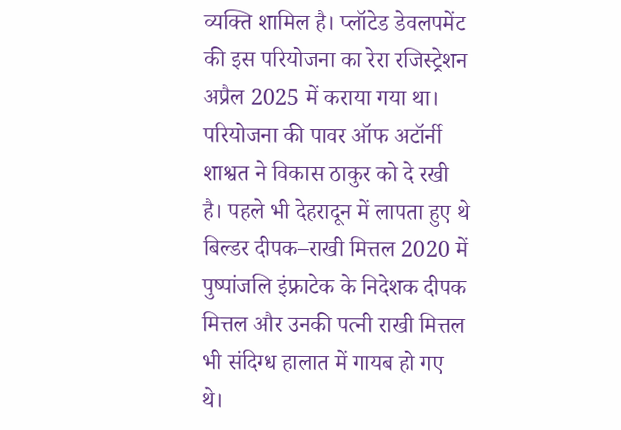व्यक्ति शामिल है। प्लॉटेड डेवलपमेंट की इस परियोजना का रेरा रजिस्ट्रेशन अप्रैल 2025 में कराया गया था। परियोजना की पावर ऑफ अटॉर्नी शाश्वत ने विकास ठाकुर को दे रखी है। पहले भी देहरादून में लापता हुए थे बिल्डर दीपक–राखी मित्तल 2020 में पुष्पांजलि इंफ्राटेक के निदेशक दीपक मित्तल और उनकी पत्नी राखी मित्तल भी संदिग्ध हालात में गायब हो गए थे।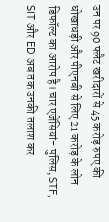उन पर 90 फ्लैट खरीदारों से 45 करोड़ रुपए की धोखाधड़ी और पीएनबी से लिए 21 करोड़ के लोन डिफॉल्ट का आरोप है। चार एजेंसियां- पुलिस, STF, SIT और ED अब तक उनकी तलाश कर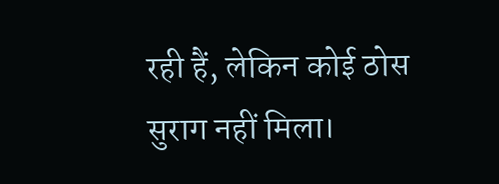रही हैं, लेकिन कोई ठोस सुराग नहीं मिला।